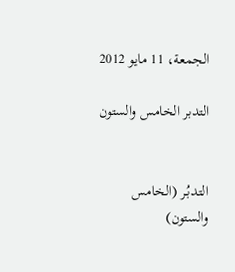الجمعة، 11 مايو 2012

التدبر الخامس والستون


التدبُـر (الخامس والستون)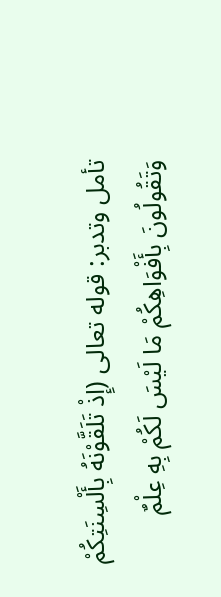تأمل وتدبر: قوله تعالى (إِذْ تَلَقَّوْنَهُ بِأَلْسِنَتِكُمْ وَتَقُولُونَ بِأَفْوَاهِكُمْ مَا لَيْسَ لَكُمْ بِهِ عِلْمٌ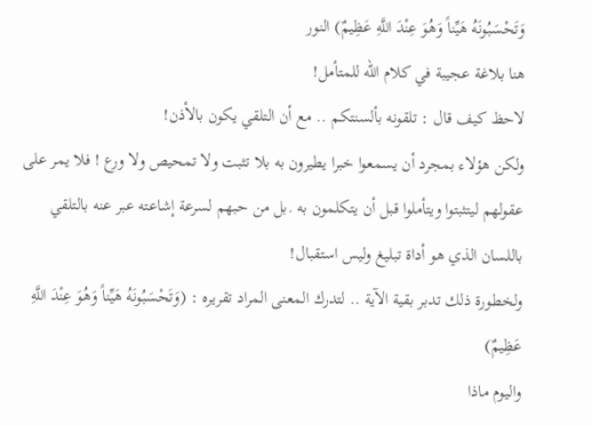وَتَحْسَبُونَهُ هَيِّناً وَهُوَ عِنْدَ اللَّهِ عَظِيمٌ) النور
هنا بلاغة عجيبة في كلام الله للمتأمل!
لاحظ كيف قال : تلقونه بألسنتكم .. مع أن التلقي يكون بالأذن!
ولكن هؤلاء بمجرد أن يسمعوا خبرا يطيرون به بلا تثبت ولا تمحيص ولا ورع ! فلا يمر على عقولهم ليتثبتوا ويتأملوا قبل أن يتكلمون به .بل من حبهم لسرعة إشاعته عبر عنه بالتلقي باللسان الذي هو أداة تبليغ وليس استقبال!
ولخطورة ذلك تدبر بقية الآية .. لتدرك المعنى المراد تقريره : (وَتَحْسَبُونَهُ هَيِّناً وَهُوَ عِنْدَ اللَّهِ عَظِيمٌ)
واليوم ماذا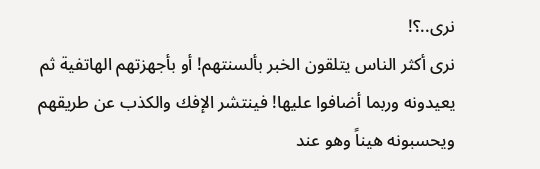نرى..؟!
نرى أكثر الناس يتلقون الخبر بألسنتهم! أو بأجهزتهم الهاتفية ثم يعيدونه وربما أضافوا عليها! فينتشر الإفك والكذب عن طريقهم ويحسبونه هيناً وهو عند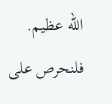الله عظيم.
فلنحرص على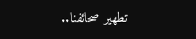تطهير صحائفنا..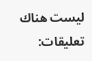ليست هناك تعليقات: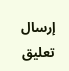إرسال تعليق